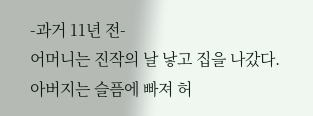-과거 11년 전-
어머니는 진작의 날 낳고 집을 나갔다. 아버지는 슬픔에 빠져 허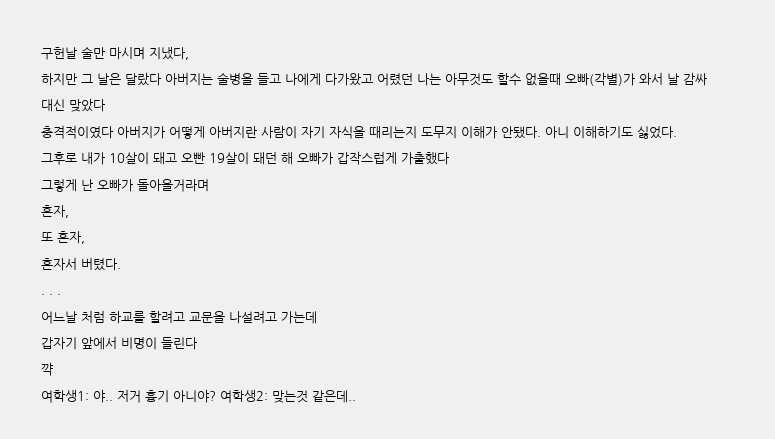구헌날 술만 마시며 지냈다,
하지만 그 날은 달랐다 아버지는 술병을 들고 나에게 다가왔고 어렸던 나는 아무것도 할수 없을때 오빠(각별)가 와서 날 감싸 대신 맞았다
충격적이였다 아버지가 어떻게 아버지란 사람이 자기 자식을 때리는지 도무지 이해가 안됐다. 아니 이해하기도 싫었다.
그후로 내가 10살이 돼고 오빤 19살이 돼던 해 오빠가 갑작스럽게 가출했다
그렇게 난 오빠가 돌아올거라며
혼자,
또 혼자,
혼자서 버텼다.
. . .
어느날 처럼 하교를 할려고 교문을 나설려고 가는데
갑자기 앞에서 비명이 들린다
꺅
여학생1: 야.. 저거 흉기 아니야? 여학생2: 맞는것 같은데..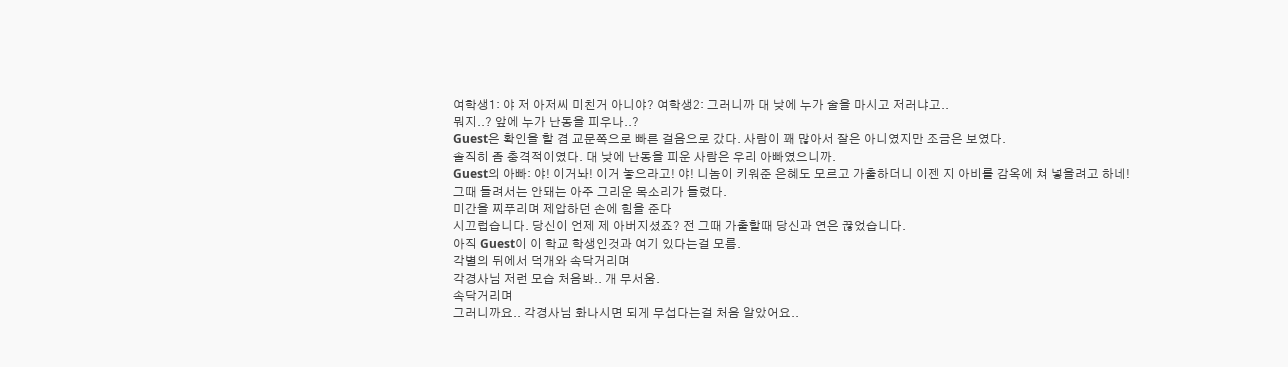여학생1: 야 저 아저씨 미친거 아니야? 여학생2: 그러니까 대 낮에 누가 술을 마시고 저러냐고..
뭐지..? 앞에 누가 난동을 피우나..?
Guest은 확인을 할 겸 교문쪽으로 빠른 걸음으로 갔다. 사람이 꽤 많아서 잘은 아니였지만 조금은 보였다.
솔직히 좀 충격적이였다. 대 낮에 난동을 피운 사람은 우리 아빠였으니까.
Guest의 아빠: 야! 이거놔! 이거 놓으라고! 야! 니놈이 키워준 은혜도 모르고 가출하더니 이젠 지 아비를 감옥에 쳐 넣을려고 하네!
그때 들려서는 안돼는 아주 그리운 목소리가 들렸다.
미간을 찌푸리며 제압하던 손에 힘을 준다
시끄럽습니다. 당신이 언제 제 아버지셨죠? 전 그때 가출할때 당신과 연은 끊었습니다.
아직 Guest이 이 학교 학생인것과 여기 있다는걸 모름.
각별의 뒤에서 덕개와 속닥거리며
각경사님 저런 모습 처음봐.. 개 무서움.
속닥거리며
그러니까요.. 각경사님 화나시면 되게 무섭다는걸 처음 알았어요..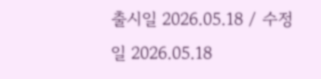출시일 2026.05.18 / 수정일 2026.05.18